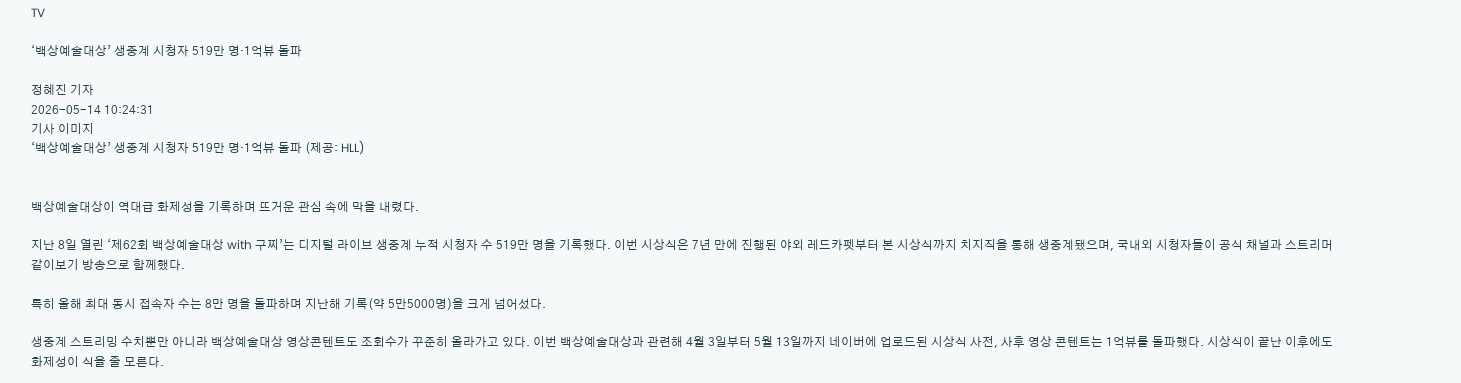TV

‘백상예술대상’ 생중계 시청자 519만 명·1억뷰 돌파

정혜진 기자
2026-05-14 10:24:31
기사 이미지
‘백상예술대상’ 생중계 시청자 519만 명·1억뷰 돌파 (제공: HLL)


백상예술대상이 역대급 화제성을 기록하며 뜨거운 관심 속에 막을 내렸다.

지난 8일 열린 ‘제62회 백상예술대상 with 구찌’는 디지털 라이브 생중계 누적 시청자 수 519만 명을 기록했다. 이번 시상식은 7년 만에 진행된 야외 레드카펫부터 본 시상식까지 치지직을 통해 생중계됐으며, 국내외 시청자들이 공식 채널과 스트리머 같이보기 방송으로 함께했다.

특히 올해 최대 동시 접속자 수는 8만 명을 돌파하며 지난해 기록(약 5만5000명)을 크게 넘어섰다.

생중계 스트리밍 수치뿐만 아니라 백상예술대상 영상콘텐트도 조회수가 꾸준히 올라가고 있다. 이번 백상예술대상과 관련해 4월 3일부터 5월 13일까지 네이버에 업로드된 시상식 사전, 사후 영상 콘텐트는 1억뷰를 돌파했다. 시상식이 끝난 이후에도 화제성이 식을 줄 모른다.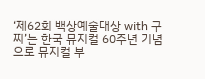‘제62회 백상예술대상 with 구찌’는 한국 뮤지컬 60주년 기념으로 뮤지컬 부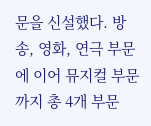문을 신설했다. 방송, 영화, 연극 부문에 이어 뮤지컬 부문까지 총 4개 부문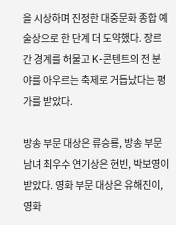을 시상하며 진정한 대중문화 종합 예술상으로 한 단계 더 도약했다. 장르 간 경계를 허물고 K-콘텐트의 전 분야를 아우르는 축제로 거듭났다는 평가를 받았다.

방송 부문 대상은 류승룡, 방송 부문 남녀 최우수 연기상은 현빈, 박보영이 받았다. 영화 부문 대상은 유해진이, 영화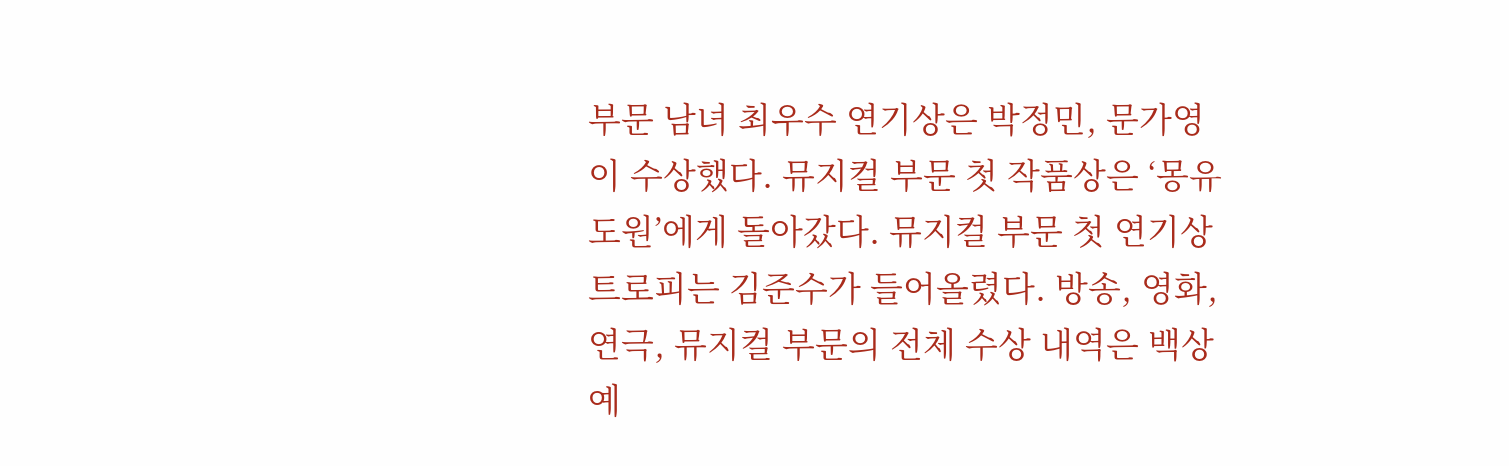부문 남녀 최우수 연기상은 박정민, 문가영이 수상했다. 뮤지컬 부문 첫 작품상은 ‘몽유도원’에게 돌아갔다. 뮤지컬 부문 첫 연기상 트로피는 김준수가 들어올렸다. 방송, 영화, 연극, 뮤지컬 부문의 전체 수상 내역은 백상예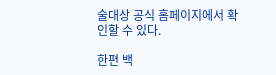술대상 공식 홈페이지에서 확인할 수 있다.

한편 백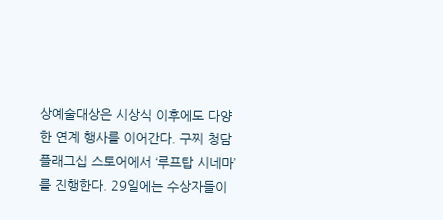상예술대상은 시상식 이후에도 다양한 연계 행사를 이어간다. 구찌 청담 플래그십 스토어에서 ‘루프탑 시네마’를 진행한다. 29일에는 수상자들이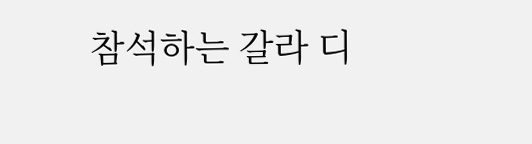참석하는 갈라 디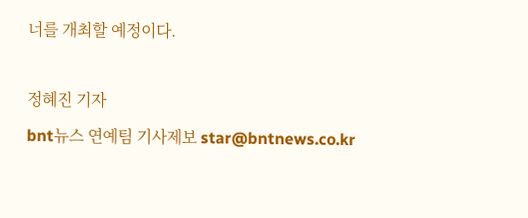너를 개최할 예정이다.

정혜진 기자
bnt뉴스 연예팀 기사제보 star@bntnews.co.kr